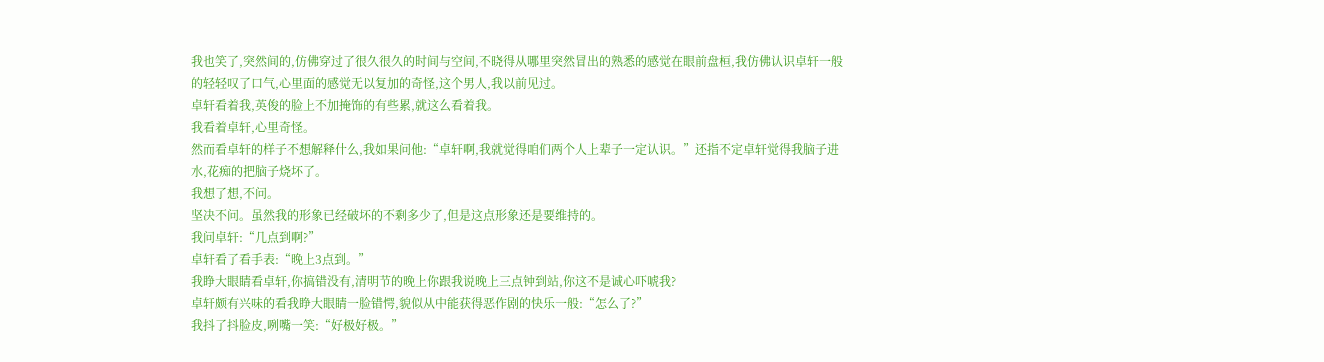我也笑了,突然间的,仿佛穿过了很久很久的时间与空间,不晓得从哪里突然冒出的熟悉的感觉在眼前盘桓,我仿佛认识卓轩一般的轻轻叹了口气,心里面的感觉无以复加的奇怪,这个男人,我以前见过。
卓轩看着我,英俊的脸上不加掩饰的有些累,就这么看着我。
我看着卓轩,心里奇怪。
然而看卓轩的样子不想解释什么,我如果问他:“卓轩啊,我就觉得咱们两个人上辈子一定认识。”还指不定卓轩觉得我脑子进水,花痴的把脑子烧坏了。
我想了想,不问。
坚决不问。虽然我的形象已经破坏的不剩多少了,但是这点形象还是要维持的。
我问卓轩:“几点到啊?”
卓轩看了看手表:“晚上3点到。”
我睁大眼睛看卓轩,你搞错没有,清明节的晚上你跟我说晚上三点钟到站,你这不是诚心吓唬我?
卓轩颇有兴味的看我睁大眼睛一脸错愕,貌似从中能获得恶作剧的快乐一般:“怎么了?”
我抖了抖脸皮,咧嘴一笑:“好极好极。”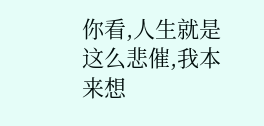你看,人生就是这么悲催,我本来想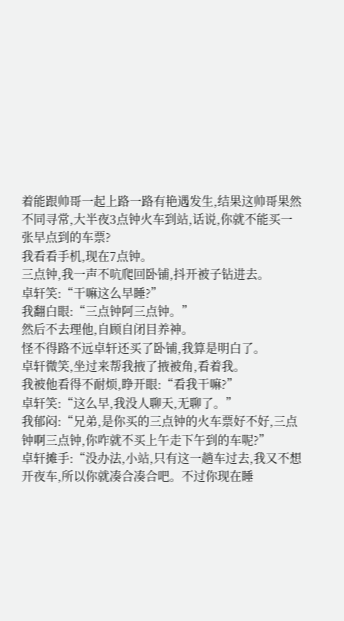着能跟帅哥一起上路一路有艳遇发生,结果这帅哥果然不同寻常,大半夜3点钟火车到站,话说,你就不能买一张早点到的车票?
我看看手机,现在7点钟。
三点钟,我一声不吭爬回卧铺,抖开被子钻进去。
卓轩笑:“干嘛这么早睡?”
我翻白眼:“三点钟阿三点钟。”
然后不去理他,自顾自闭目养神。
怪不得路不远卓轩还买了卧铺,我算是明白了。
卓轩微笑,坐过来帮我掖了掖被角,看着我。
我被他看得不耐烦,睁开眼:“看我干嘛?”
卓轩笑:“这么早,我没人聊天,无聊了。”
我郁闷:“兄弟,是你买的三点钟的火车票好不好,三点钟啊三点钟,你咋就不买上午走下午到的车呢?”
卓轩摊手:“没办法,小站,只有这一趟车过去,我又不想开夜车,所以你就凑合凑合吧。不过你现在睡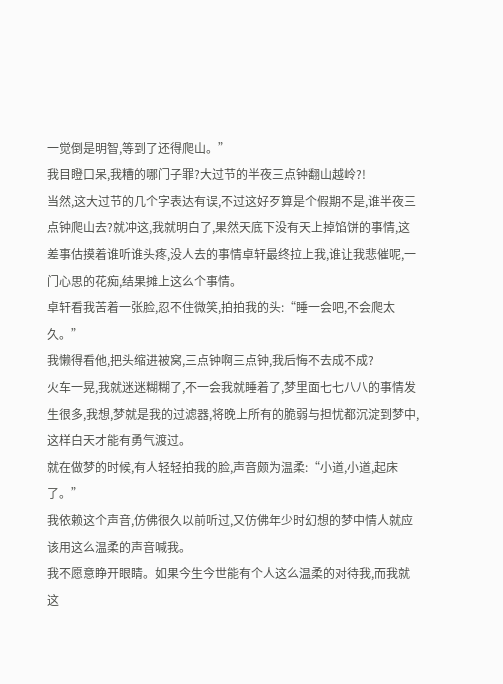一觉倒是明智,等到了还得爬山。”
我目瞪口呆,我糟的哪门子罪?大过节的半夜三点钟翻山越岭?!
当然,这大过节的几个字表达有误,不过这好歹算是个假期不是,谁半夜三点钟爬山去?就冲这,我就明白了,果然天底下没有天上掉馅饼的事情,这差事估摸着谁听谁头疼,没人去的事情卓轩最终拉上我,谁让我悲催呢,一门心思的花痴,结果摊上这么个事情。
卓轩看我苦着一张脸,忍不住微笑,拍拍我的头:“睡一会吧,不会爬太久。”
我懒得看他,把头缩进被窝,三点钟啊三点钟,我后悔不去成不成?
火车一晃,我就迷迷糊糊了,不一会我就睡着了,梦里面七七八八的事情发生很多,我想,梦就是我的过滤器,将晚上所有的脆弱与担忧都沉淀到梦中,这样白天才能有勇气渡过。
就在做梦的时候,有人轻轻拍我的脸,声音颇为温柔:“小道,小道,起床了。”
我依赖这个声音,仿佛很久以前听过,又仿佛年少时幻想的梦中情人就应该用这么温柔的声音喊我。
我不愿意睁开眼睛。如果今生今世能有个人这么温柔的对待我,而我就这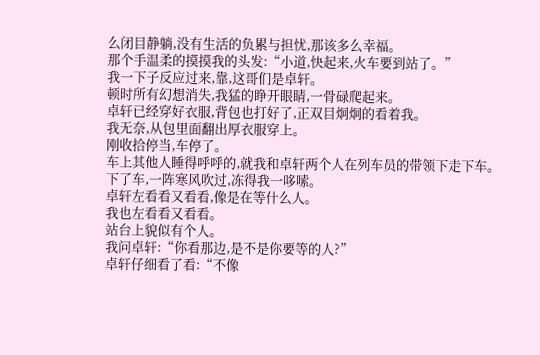么闭目静躺,没有生活的负累与担忧,那该多么幸福。
那个手温柔的摸摸我的头发:“小道,快起来,火车要到站了。”
我一下子反应过来,靠,这哥们是卓轩。
顿时所有幻想消失,我猛的睁开眼睛,一骨碌爬起来。
卓轩已经穿好衣服,背包也打好了,正双目炯炯的看着我。
我无奈,从包里面翻出厚衣服穿上。
刚收拾停当,车停了。
车上其他人睡得呼呼的,就我和卓轩两个人在列车员的带领下走下车。
下了车,一阵寒风吹过,冻得我一哆嗦。
卓轩左看看又看看,像是在等什么人。
我也左看看又看看。
站台上貌似有个人。
我问卓轩:“你看那边,是不是你要等的人?”
卓轩仔细看了看:“不像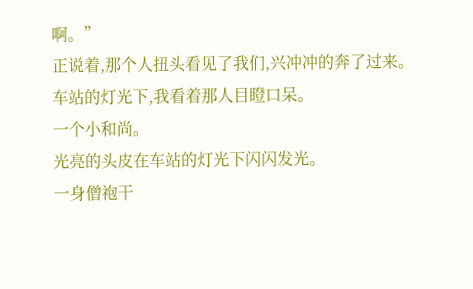啊。”
正说着,那个人扭头看见了我们,兴冲冲的奔了过来。
车站的灯光下,我看着那人目瞪口呆。
一个小和尚。
光亮的头皮在车站的灯光下闪闪发光。
一身僧袍干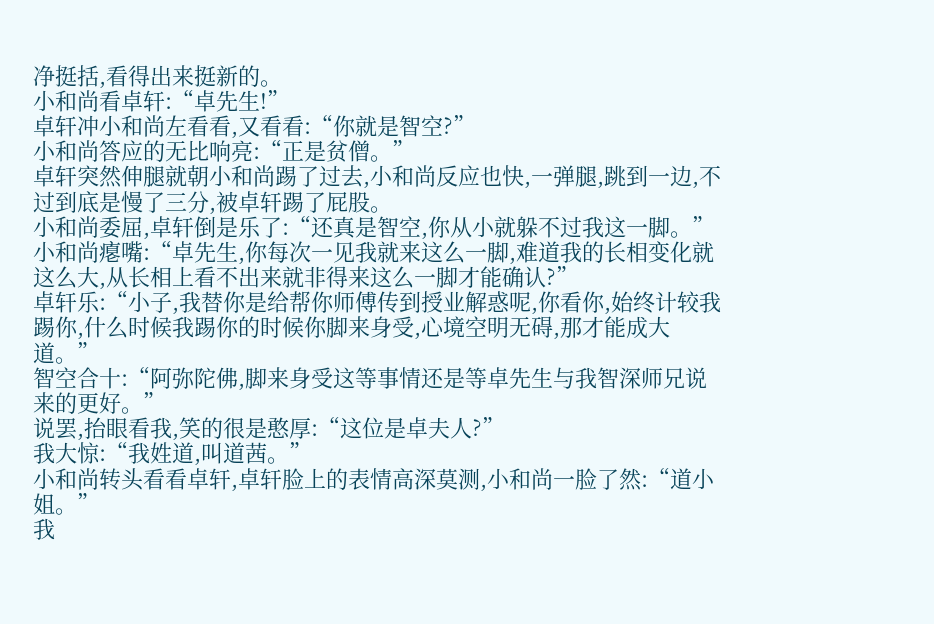净挺括,看得出来挺新的。
小和尚看卓轩:“卓先生!”
卓轩冲小和尚左看看,又看看:“你就是智空?”
小和尚答应的无比响亮:“正是贫僧。”
卓轩突然伸腿就朝小和尚踢了过去,小和尚反应也快,一弹腿,跳到一边,不过到底是慢了三分,被卓轩踢了屁股。
小和尚委屈,卓轩倒是乐了:“还真是智空,你从小就躲不过我这一脚。”
小和尚瘪嘴:“卓先生,你每次一见我就来这么一脚,难道我的长相变化就这么大,从长相上看不出来就非得来这么一脚才能确认?”
卓轩乐:“小子,我替你是给帮你师傅传到授业解惑呢,你看你,始终计较我踢你,什么时候我踢你的时候你脚来身受,心境空明无碍,那才能成大道。”
智空合十:“阿弥陀佛,脚来身受这等事情还是等卓先生与我智深师兄说来的更好。”
说罢,抬眼看我,笑的很是憨厚:“这位是卓夫人?”
我大惊:“我姓道,叫道茜。”
小和尚转头看看卓轩,卓轩脸上的表情高深莫测,小和尚一脸了然:“道小姐。”
我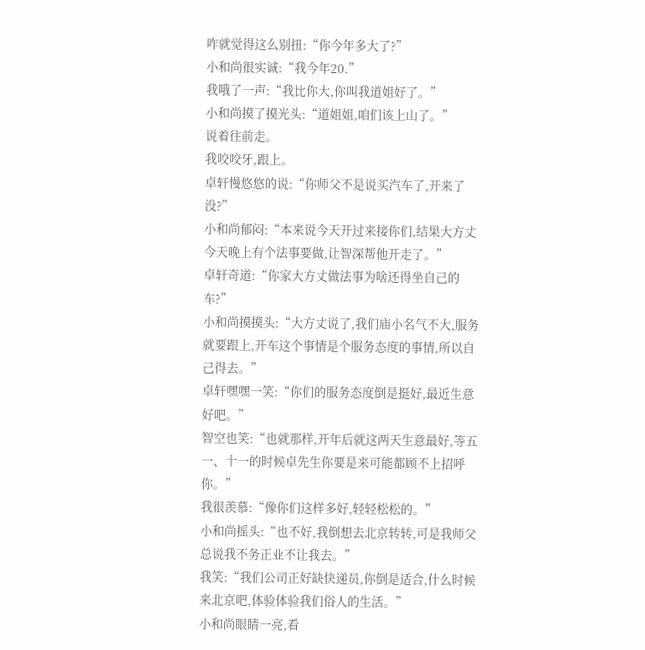咋就觉得这么别扭:“你今年多大了?”
小和尚很实诚:“我今年20.”
我哦了一声:“我比你大,你叫我道姐好了。”
小和尚摸了摸光头:“道姐姐,咱们该上山了。”
说着往前走。
我咬咬牙,跟上。
卓轩慢悠悠的说:“你师父不是说买汽车了,开来了没?”
小和尚郁闷:“本来说今天开过来接你们,结果大方丈今天晚上有个法事要做,让智深帮他开走了。”
卓轩奇道:“你家大方丈做法事为啥还得坐自己的车?”
小和尚摸摸头:“大方丈说了,我们庙小名气不大,服务就要跟上,开车这个事情是个服务态度的事情,所以自己得去。”
卓轩嘿嘿一笑:“你们的服务态度倒是挺好,最近生意好吧。”
智空也笑:“也就那样,开年后就这两天生意最好,等五一、十一的时候卓先生你要是来可能都顾不上招呼你。”
我很羡慕:“像你们这样多好,轻轻松松的。”
小和尚摇头:“也不好,我倒想去北京转转,可是我师父总说我不务正业不让我去。”
我笑:“我们公司正好缺快递员,你倒是适合,什么时候来北京吧,体验体验我们俗人的生活。”
小和尚眼睛一亮,看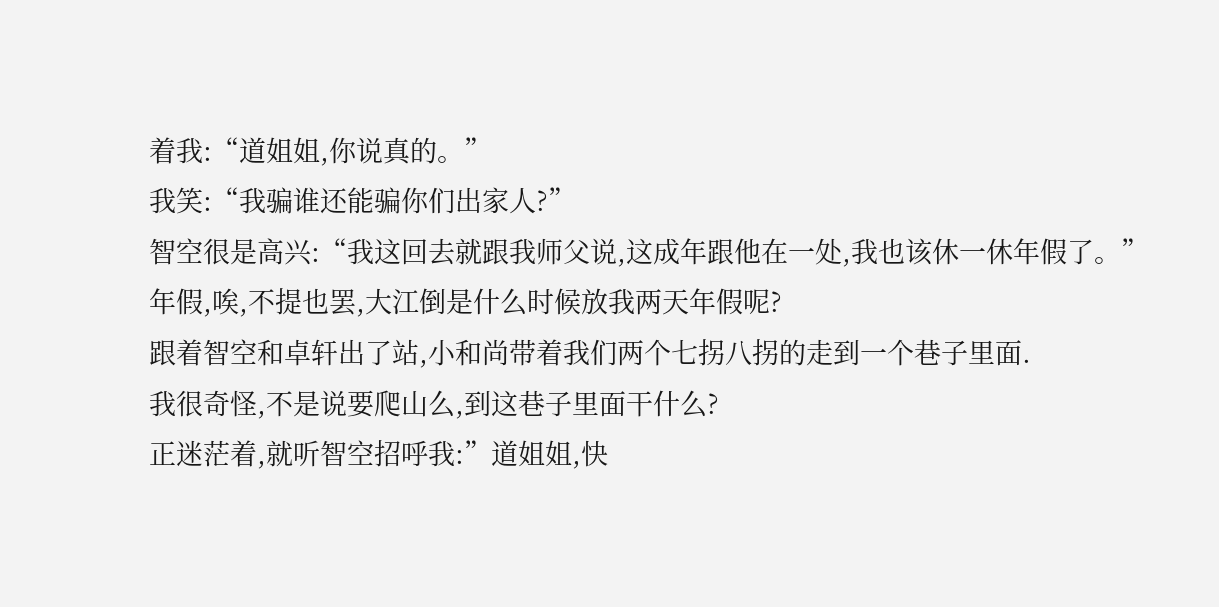着我:“道姐姐,你说真的。”
我笑:“我骗谁还能骗你们出家人?”
智空很是高兴:“我这回去就跟我师父说,这成年跟他在一处,我也该休一休年假了。”
年假,唉,不提也罢,大江倒是什么时候放我两天年假呢?
跟着智空和卓轩出了站,小和尚带着我们两个七拐八拐的走到一个巷子里面.
我很奇怪,不是说要爬山么,到这巷子里面干什么?
正迷茫着,就听智空招呼我:”道姐姐,快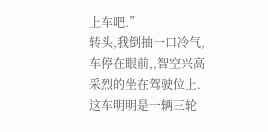上车吧.”
转头,我倒抽一口冷气,车停在眼前,,智空兴高采烈的坐在驾驶位上.
这车明明是一辆三轮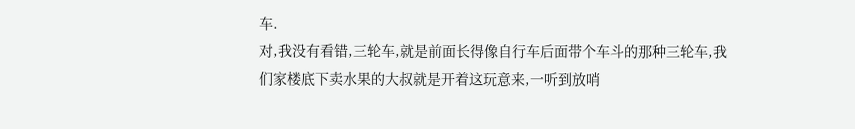车.
对,我没有看错,三轮车,就是前面长得像自行车后面带个车斗的那种三轮车,我们家楼底下卖水果的大叔就是开着这玩意来,一听到放哨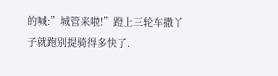的喊:”城管来啦!”蹬上三轮车撒丫子就跑别提骑得多快了.